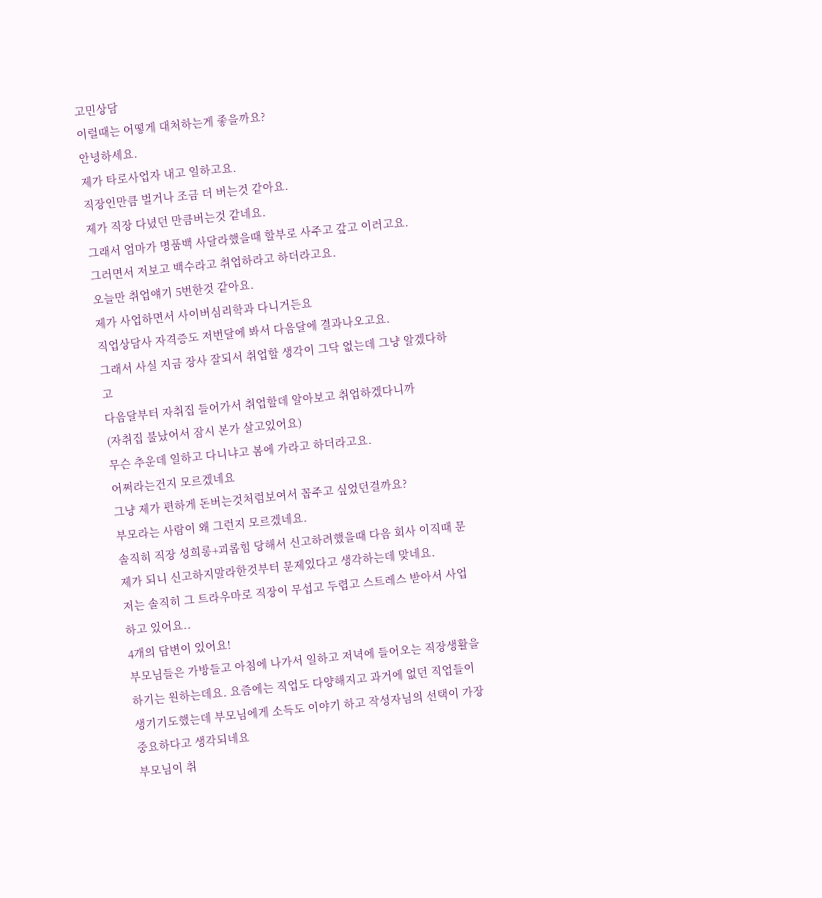고민상담
이럴때는 어떻게 대처하는게 좋을까요?
안녕하세요.
제가 타로사업자 내고 일하고요.
직장인만큼 벌거나 조금 더 버는것 같아요.
제가 직장 다녔던 만큼버는것 같네요.
그래서 엄마가 명품백 사달라했을때 할부로 사주고 갚고 이러고요.
그러면서 저보고 백수라고 취업하라고 하더라고요.
오늘만 취업얘기 5번한것 같아요.
제가 사업하면서 사이버심리학과 다니거든요
직업상담사 자격증도 저번달에 봐서 다음달에 결과나오고요.
그래서 사실 지금 장사 잘되서 취업할 생각이 그닥 없는데 그냥 알겠다하고
다음달부터 자취집 들어가서 취업할데 알아보고 취업하겠다니까
(자취집 불났어서 잠시 본가 살고있어요)
무슨 추운데 일하고 다니냐고 봄에 가라고 하더라고요.
어쩌라는건지 모르겠네요
그냥 제가 편하게 돈버는것처럼보여서 꼽주고 싶었던걸까요?
부모라는 사람이 왜 그런지 모르겠네요.
솔직히 직장 성희롱+괴롭힘 당해서 신고하려했을때 다음 회사 이직때 문제가 되니 신고하지말라한것부터 문제있다고 생각하는데 맞네요.
저는 솔직히 그 트라우마로 직장이 무섭고 두렵고 스트레스 받아서 사업하고 있어요..
4개의 답변이 있어요!
부모님들은 가방들고 아침에 나가서 일하고 저녁에 들어오는 직장생활을 하기는 원하는데요. 요즘에는 직업도 다양해지고 과거에 없던 직업들이 생기기도했는데 부모님에게 소득도 이야기 하고 작성자님의 선택이 가장중요하다고 생각되네요
부모님이 취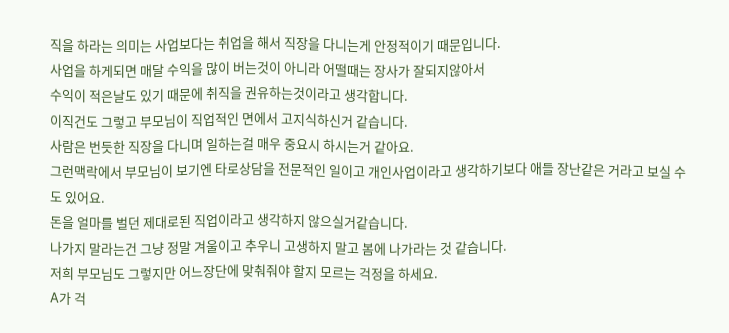직을 하라는 의미는 사업보다는 취업을 해서 직장을 다니는게 안정적이기 때문입니다.
사업을 하게되면 매달 수익을 많이 버는것이 아니라 어떨때는 장사가 잘되지않아서
수익이 적은날도 있기 때문에 취직을 권유하는것이라고 생각합니다.
이직건도 그렇고 부모님이 직업적인 면에서 고지식하신거 같습니다.
사람은 번듯한 직장을 다니며 일하는걸 매우 중요시 하시는거 같아요.
그런맥락에서 부모님이 보기엔 타로상담을 전문적인 일이고 개인사업이라고 생각하기보다 애들 장난같은 거라고 보실 수도 있어요.
돈을 얼마를 벌던 제대로된 직업이라고 생각하지 않으실거같습니다.
나가지 말라는건 그냥 정말 겨울이고 추우니 고생하지 말고 봄에 나가라는 것 같습니다.
저희 부모님도 그렇지만 어느장단에 맞춰줘야 할지 모르는 걱정을 하세요.
A가 걱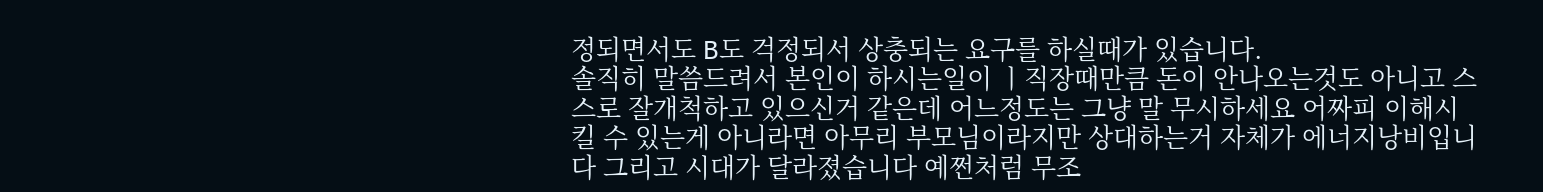정되면서도 B도 걱정되서 상충되는 요구를 하실때가 있습니다.
솔직히 말씀드려서 본인이 하시는일이 ㅣ직장때만큼 돈이 안나오는것도 아니고 스스로 잘개척하고 있으신거 같은데 어느정도는 그냥 말 무시하세요 어짜피 이해시킬 수 있는게 아니라면 아무리 부모님이라지만 상대하는거 자체가 에너지낭비입니다 그리고 시대가 달라졌습니다 예쩐처럼 무조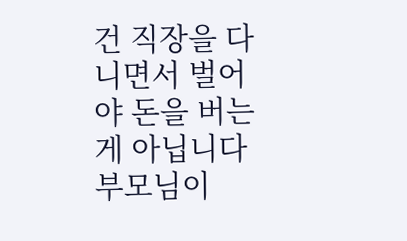건 직장을 다니면서 벌어야 돈을 버는게 아닙니다 부모님이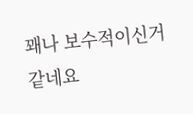꽤나 보수적이신거 같네요